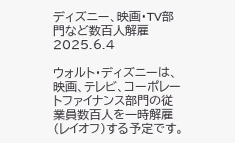ディズニー、映画・TV部門など数百人解雇
2025.6.4

ウォルト・ディズニーは、映画、テレビ、コーポレートファイナンス部門の従業員数百人を一時解雇(レイオフ)する予定です。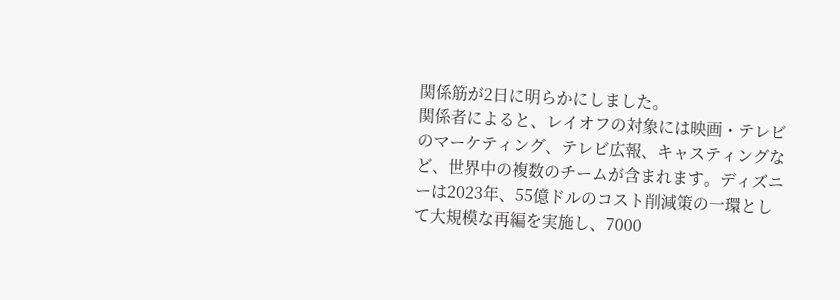関係筋が2日に明らかにしました。
関係者によると、レイオフの対象には映画・テレビのマーケティング、テレビ広報、キャスティングなど、世界中の複数のチームが含まれます。ディズニーは2023年、55億ドルのコスト削減策の一環として大規模な再編を実施し、7000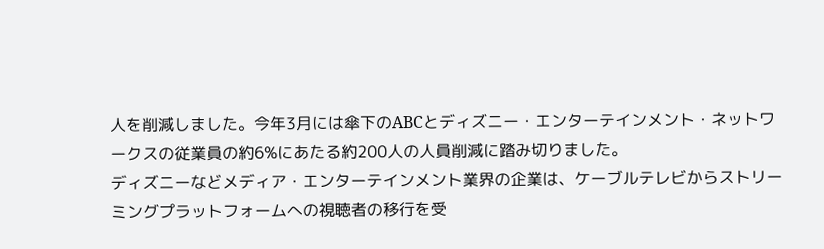人を削減しました。今年3月には傘下のABCとディズニー・エンターテインメント・ネットワークスの従業員の約6%にあたる約200人の人員削減に踏み切りました。
ディズニーなどメディア・エンターテインメント業界の企業は、ケーブルテレビからストリーミングプラットフォームへの視聴者の移行を受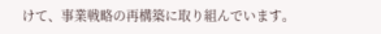けて、事業戦略の再構築に取り組んでいます。